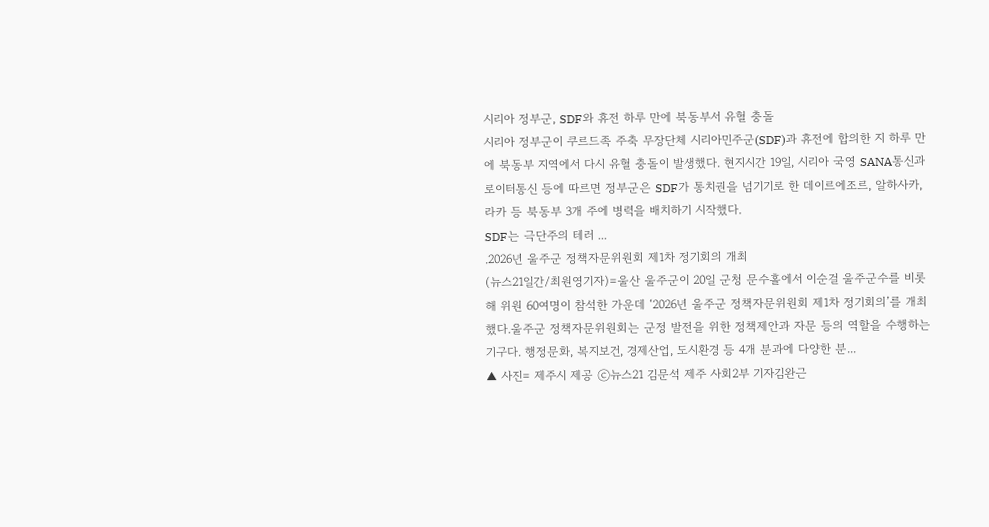시리아 정부군, SDF와 휴전 하루 만에 북동부서 유혈 충돌
시리아 정부군이 쿠르드족 주축 무장단체 시리아민주군(SDF)과 휴전에 합의한 지 하루 만에 북동부 지역에서 다시 유혈 충돌이 발생했다. 현지시간 19일, 시리아 국영 SANA통신과 로이터통신 등에 따르면 정부군은 SDF가 통치권을 넘기기로 한 데이르에조르, 알하사카, 라카 등 북동부 3개 주에 병력을 배치하기 시작했다.
SDF는 극단주의 테러 ...
.2026년 울주군 정책자문위원회 제1차 정기회의 개최
(뉴스21일간/최원영기자)=울산 울주군이 20일 군청 문수홀에서 이순걸 울주군수를 비롯해 위원 60여명이 참석한 가운데 ‘2026년 울주군 정책자문위원회 제1차 정기회의’를 개최했다.울주군 정책자문위원회는 군정 발전을 위한 정책제안과 자문 등의 역할을 수행하는 기구다. 행정문화, 복지보건, 경제산업, 도시환경 등 4개 분과에 다양한 분...
▲ 사진= 제주시 제공 ⓒ뉴스21 김문석 제주 사회2부 기자김완근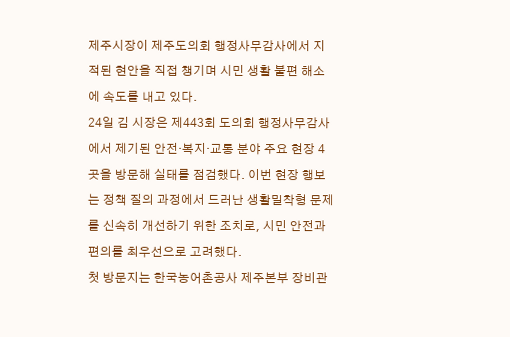제주시장이 제주도의회 행정사무감사에서 지적된 현안을 직접 챙기며 시민 생활 불편 해소에 속도를 내고 있다.
24일 김 시장은 제443회 도의회 행정사무감사에서 제기된 안전·복지·교통 분야 주요 현장 4곳을 방문해 실태를 점검했다. 이번 현장 행보는 정책 질의 과정에서 드러난 생활밀착형 문제를 신속히 개선하기 위한 조치로, 시민 안전과 편의를 최우선으로 고려했다.
첫 방문지는 한국농어촌공사 제주본부 장비관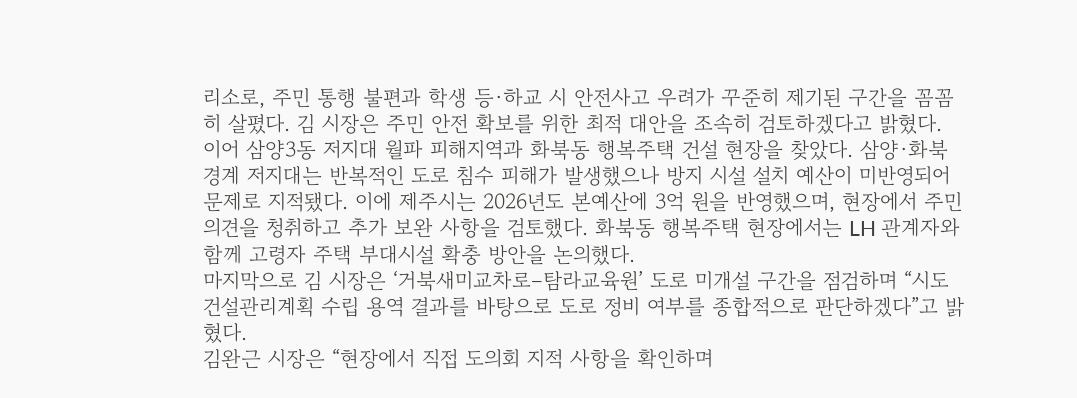리소로, 주민 통행 불편과 학생 등·하교 시 안전사고 우려가 꾸준히 제기된 구간을 꼼꼼히 살폈다. 김 시장은 주민 안전 확보를 위한 최적 대안을 조속히 검토하겠다고 밝혔다.
이어 삼양3동 저지대 월파 피해지역과 화북동 행복주택 건설 현장을 찾았다. 삼양·화북 경계 저지대는 반복적인 도로 침수 피해가 발생했으나 방지 시설 설치 예산이 미반영되어 문제로 지적됐다. 이에 제주시는 2026년도 본예산에 3억 원을 반영했으며, 현장에서 주민 의견을 청취하고 추가 보완 사항을 검토했다. 화북동 행복주택 현장에서는 LH 관계자와 함께 고령자 주택 부대시설 확충 방안을 논의했다.
마지막으로 김 시장은 ‘거북새미교차로–탐라교육원’ 도로 미개설 구간을 점검하며 “시도 건설관리계획 수립 용역 결과를 바탕으로 도로 정비 여부를 종합적으로 판단하겠다”고 밝혔다.
김완근 시장은 “현장에서 직접 도의회 지적 사항을 확인하며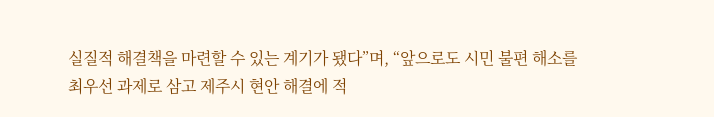실질적 해결책을 마련할 수 있는 계기가 됐다”며, “앞으로도 시민 불편 해소를 최우선 과제로 삼고 제주시 현안 해결에 적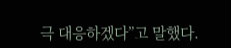극 대응하겠다”고 말했다.